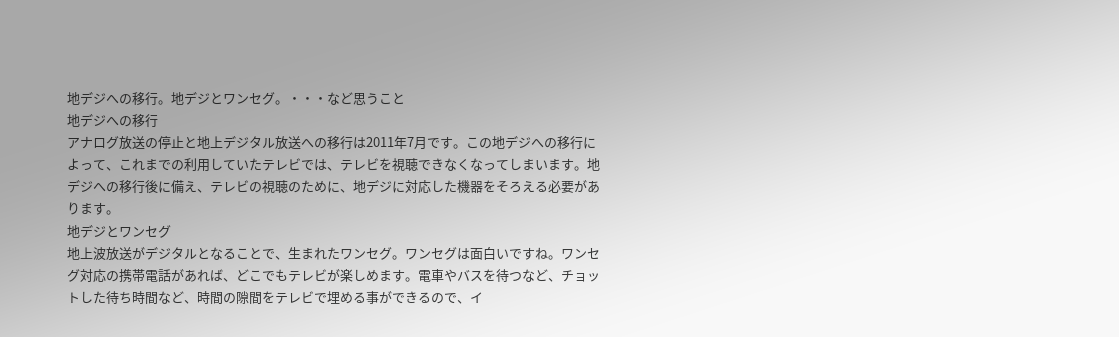地デジへの移行。地デジとワンセグ。・・・など思うこと
地デジへの移行
アナログ放送の停止と地上デジタル放送への移行は2011年7月です。この地デジへの移行によって、これまでの利用していたテレビでは、テレビを視聴できなくなってしまいます。地デジへの移行後に備え、テレビの視聴のために、地デジに対応した機器をそろえる必要があります。
地デジとワンセグ
地上波放送がデジタルとなることで、生まれたワンセグ。ワンセグは面白いですね。ワンセグ対応の携帯電話があれば、どこでもテレビが楽しめます。電車やバスを待つなど、チョットした待ち時間など、時間の隙間をテレビで埋める事ができるので、イ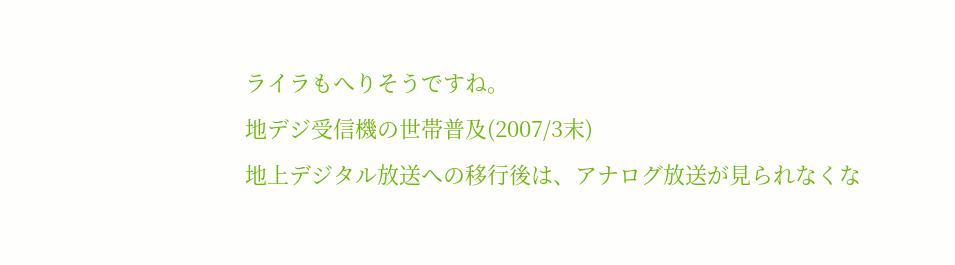ライラもへりそうですね。
地デジ受信機の世帯普及(2007/3末)
地上デジタル放送への移行後は、アナログ放送が見られなくな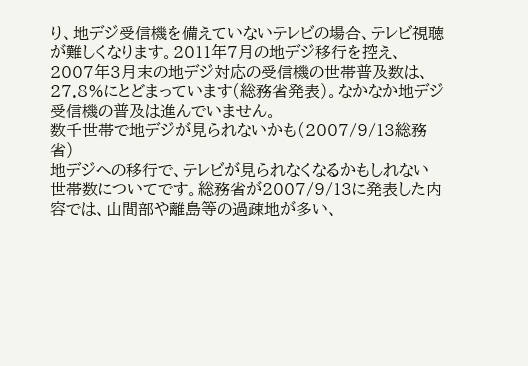り、地デジ受信機を備えていないテレビの場合、テレビ視聴が難しくなります。2011年7月の地デジ移行を控え、2007年3月末の地デジ対応の受信機の世帯普及数は、27.8%にとどまっています(総務省発表)。なかなか地デジ受信機の普及は進んでいません。
数千世帯で地デジが見られないかも(2007/9/13総務省)
地デジへの移行で、テレビが見られなくなるかもしれない世帯数についてです。総務省が2007/9/13に発表した内容では、山間部や離島等の過疎地が多い、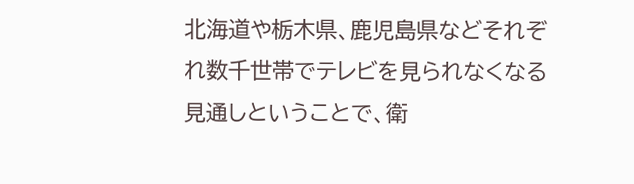北海道や栃木県、鹿児島県などそれぞれ数千世帯でテレビを見られなくなる見通しということで、衛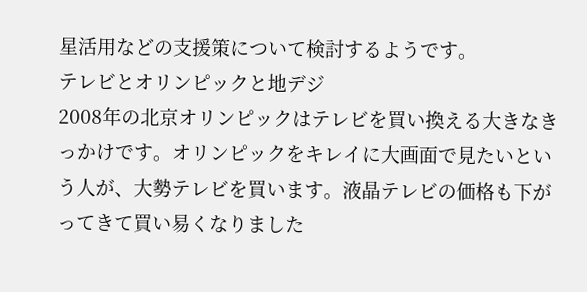星活用などの支援策について検討するようです。
テレビとオリンピックと地デジ
2008年の北京オリンピックはテレビを買い換える大きなきっかけです。オリンピックをキレイに大画面で見たいという人が、大勢テレビを買います。液晶テレビの価格も下がってきて買い易くなりました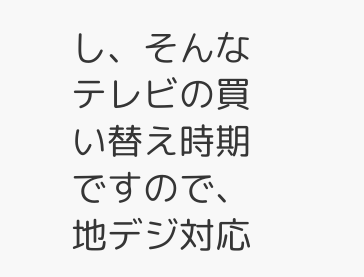し、そんなテレビの買い替え時期ですので、地デジ対応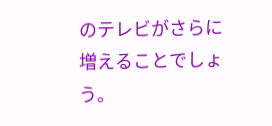のテレビがさらに増えることでしょう。